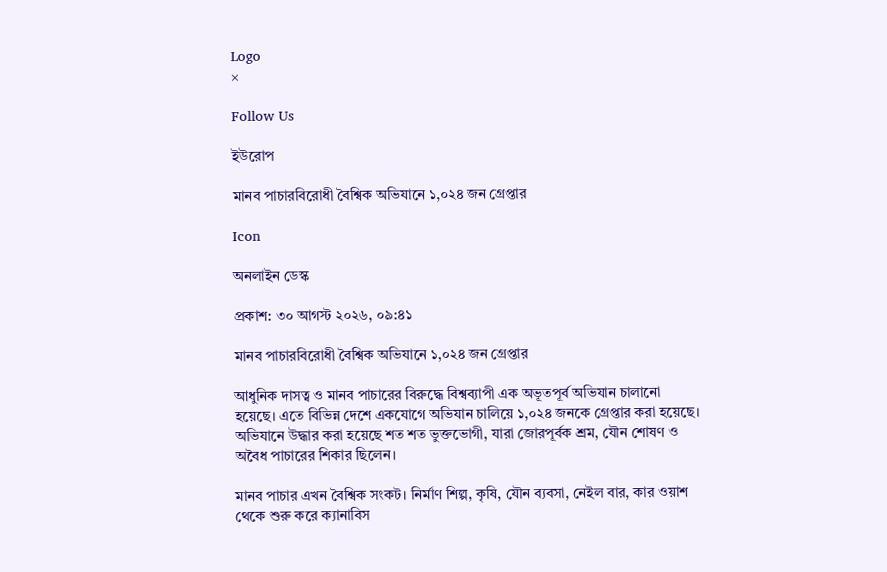Logo
×

Follow Us

ইউরোপ

মানব পাচারবিরোধী বৈশ্বিক অভিযানে ১,০২৪ জন গ্রেপ্তার

Icon

অনলাইন ডেস্ক

প্রকাশ: ৩০ আগস্ট ২০২৬, ০৯:৪১

মানব পাচারবিরোধী বৈশ্বিক অভিযানে ১,০২৪ জন গ্রেপ্তার

আধুনিক দাসত্ব ও মানব পাচারের বিরুদ্ধে বিশ্বব্যাপী এক অভূতপূর্ব অভিযান চালানো হয়েছে। এতে বিভিন্ন দেশে একযোগে অভিযান চালিয়ে ১,০২৪ জনকে গ্রেপ্তার করা হয়েছে। অভিযানে উদ্ধার করা হয়েছে শত শত ভুক্তভোগী, যারা জোরপূর্বক শ্রম, যৌন শোষণ ও অবৈধ পাচারের শিকার ছিলেন।

মানব পাচার এখন বৈশ্বিক সংকট। নির্মাণ শিল্প, কৃষি, যৌন ব্যবসা, নেইল বার, কার ওয়াশ থেকে শুরু করে ক্যানাবিস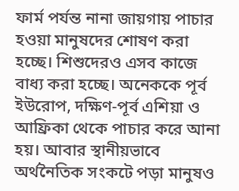ফার্ম পর্যন্ত নানা জায়গায় পাচার হওয়া মানুষদের শোষণ করা হচ্ছে। শিশুদেরও এসব কাজে বাধ্য করা হচ্ছে। অনেককে পূর্ব ইউরোপ, দক্ষিণ-পূর্ব এশিয়া ও আফ্রিকা থেকে পাচার করে আনা হয়। আবার স্থানীয়ভাবে অর্থনৈতিক সংকটে পড়া মানুষও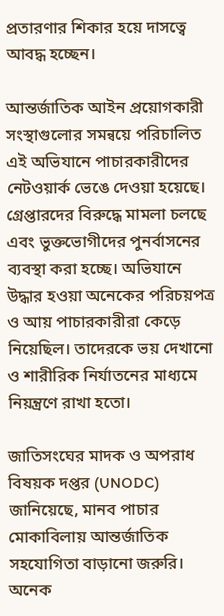প্রতারণার শিকার হয়ে দাসত্বে আবদ্ধ হচ্ছেন।

আন্তর্জাতিক আইন প্রয়োগকারী সংস্থাগুলোর সমন্বয়ে পরিচালিত এই অভিযানে পাচারকারীদের নেটওয়ার্ক ভেঙে দেওয়া হয়েছে। গ্রেপ্তারদের বিরুদ্ধে মামলা চলছে এবং ভুক্তভোগীদের পুনর্বাসনের ব্যবস্থা করা হচ্ছে। অভিযানে উদ্ধার হওয়া অনেকের পরিচয়পত্র ও আয় পাচারকারীরা কেড়ে নিয়েছিল। তাদেরকে ভয় দেখানো ও শারীরিক নির্যাতনের মাধ্যমে নিয়ন্ত্রণে রাখা হতো।

জাতিসংঘের মাদক ও অপরাধ বিষয়ক দপ্তর (UNODC) জানিয়েছে, মানব পাচার মোকাবিলায় আন্তর্জাতিক সহযোগিতা বাড়ানো জরুরি। অনেক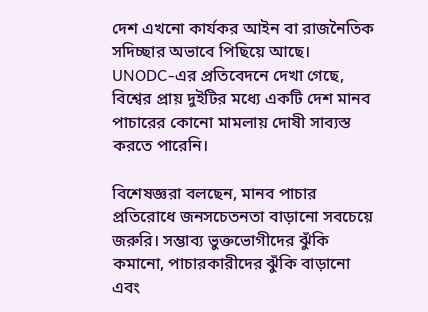দেশ এখনো কার্যকর আইন বা রাজনৈতিক সদিচ্ছার অভাবে পিছিয়ে আছে। UNODC-এর প্রতিবেদনে দেখা গেছে, বিশ্বের প্রায় দুইটির মধ্যে একটি দেশ মানব পাচারের কোনো মামলায় দোষী সাব্যস্ত করতে পারেনি।

বিশেষজ্ঞরা বলছেন, মানব পাচার প্রতিরোধে জনসচেতনতা বাড়ানো সবচেয়ে জরুরি। সম্ভাব্য ভুক্তভোগীদের ঝুঁকি কমানো, পাচারকারীদের ঝুঁকি বাড়ানো এবং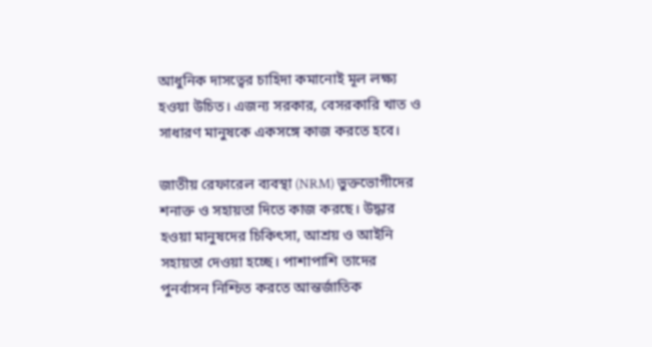আধুনিক দাসত্বের চাহিদা কমানোই মূল লক্ষ্য হওয়া উচিত। এজন্য সরকার, বেসরকারি খাত ও সাধারণ মানুষকে একসঙ্গে কাজ করতে হবে।

জাতীয় রেফারেল ব্যবস্থা (NRM) ভুক্তভোগীদের শনাক্ত ও সহায়তা দিতে কাজ করছে। উদ্ধার হওয়া মানুষদের চিকিৎসা, আশ্রয় ও আইনি সহায়তা দেওয়া হচ্ছে। পাশাপাশি তাদের পুনর্বাসন নিশ্চিত করতে আন্তর্জাতিক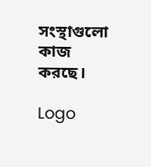সংস্থাগুলো কাজ করছে।

Logo